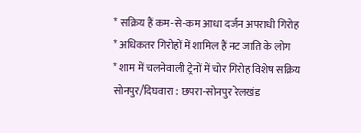* सक्रिय हैं कम-से-कम आधा दर्जन अपराधी गिरोह
* अधिकतर गिरोहों में शामिल हैं नट जाति के लोग
* शाम में चलनेवाली ट्रेनों में चोर गिरोह विशेष सक्रिय
सोनपुर/दिघवारा : छपरा-सोनपुर रेलखंड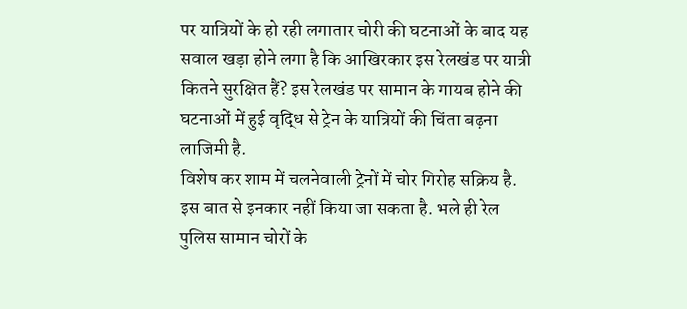पर यात्रियों के हो रही लगातार चोरी की घटनाओं के बाद यह सवाल खड़ा होने लगा है कि आखिरकार इस रेलखंड पर यात्री कितने सुरक्षित हैं? इस रेलखंड पर सामान के गायब होने की घटनाओं में हुई वृद्धि से ट्रेन के यात्रियों की चिंता बढ़ना लाजिमी है.
विशेष कर शाम में चलनेवाली ट्रेनों में चोर गिरोह सक्रिय है. इस बात से इनकार नहीं किया जा सकता है. भले ही रेल पुलिस सामान चोरों के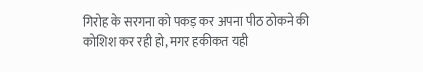गिरोह के सरगना को पकड़ कर अपना पीठ ठोकने की कोशिश कर रही हो, मगर हकीकत यही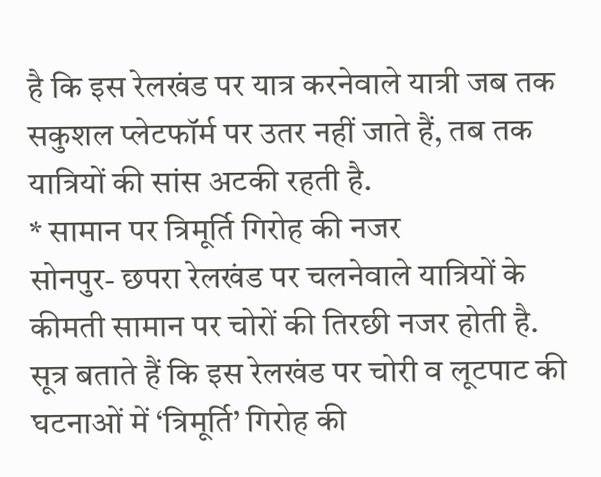है कि इस रेलखंड पर यात्र करनेवाले यात्री जब तक सकुशल प्लेटफॉर्म पर उतर नहीं जाते हैं, तब तक यात्रियों की सांस अटकी रहती है.
* सामान पर त्रिमूर्ति गिरोह की नजर
सोनपुर- छपरा रेलखंड पर चलनेवाले यात्रियों के कीमती सामान पर चोरों की तिरछी नजर होती है. सूत्र बताते हैं कि इस रेलखंड पर चोरी व लूटपाट की घटनाओं में ‘त्रिमूर्ति’ गिरोह की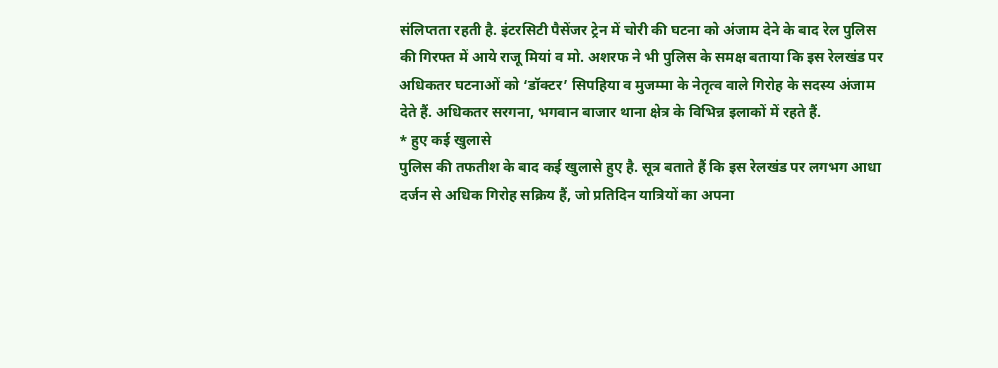संलिप्तता रहती है. इंटरसिटी पैसेंजर ट्रेन में चोरी की घटना को अंजाम देने के बाद रेल पुलिस की गिरफ्त में आये राजू मियां व मो. अशरफ ने भी पुलिस के समक्ष बताया कि इस रेलखंड पर अधिकतर घटनाओं को ‘डॉक्टर’ सिपहिया व मुजम्मा के नेतृत्व वाले गिरोह के सदस्य अंजाम देते हैं. अधिकतर सरगना, भगवान बाजार थाना क्षेत्र के विभिन्न इलाकों में रहते हैं.
* हुए कई खुलासे
पुलिस की तफतीश के बाद कई खुलासे हुए है. सूत्र बताते हैं कि इस रेलखंड पर लगभग आधा दर्जन से अधिक गिरोह सक्रिय हैं, जो प्रतिदिन यात्रियों का अपना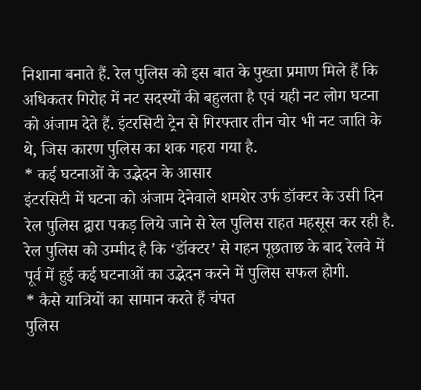निशाना बनाते हैं. रेल पुलिस को इस बात के पुख्ता प्रमाण मिले हैं कि अधिकतर गिरोह में नट सदस्यों की बहुलता है एवं यही नट लोग घटना को अंजाम देते हैं. इंटरसिटी ट्रेन से गिरफ्तार तीन चोर भी नट जाति के थे, जिस कारण पुलिस का शक गहरा गया है.
* कई घटनाओं के उद्भेदन के आसार
इंटरसिटी में घटना को अंजाम देनेवाले शमशेर उर्फ डॉक्टर के उसी दिन रेल पुलिस द्वारा पकड़ लिये जाने से रेल पुलिस राहत महसूस कर रही है. रेल पुलिस को उम्मीद है कि ‘डॉक्टर’ से गहन पूछताछ के बाद रेलवे में पूर्व में हुई कई घटनाओं का उद्भेदन करने में पुलिस सफल होगी.
* कैसे यात्रियों का सामान करते हैं चंपत
पुलिस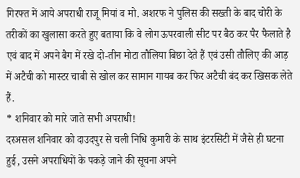गिरफ्त में आये अपराधी राजू मियां व मो. अशरफ ने पुलिस की सख्ती के बाद चोरी के तरीकों का खुलासा करते हुए बताया कि वे लोग ऊपरवाली सीट पर बैठ कर पैर फैलाते है एवं बाद में अपने बैग में रखे दो-तीन मोटा तौलिया बिछा देते हैं एवं उसी तौलिए की आड़ में अटैची को मास्टर चाबी से खोल कर सामान गायब कर फिर अटैची बंद कर खिसक लेते हैं.
* शनिवार को मारे जाते सभी अपराधी!
दरअसल शनिवार को दाउदपुर से चली निधि कुमारी के साथ इंटरसिटी में जैसे ही घटना हुई, उसने अपराधियों के पकड़े जाने की सूचना अपने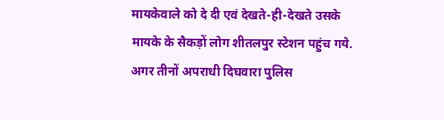मायकेवाले को दे दी एवं देखते-ही-देखते उसके मायके के सैकड़ों लोग शीतलपुर स्टेशन पहुंच गये. अगर तीनों अपराधी दिघवारा पुलिस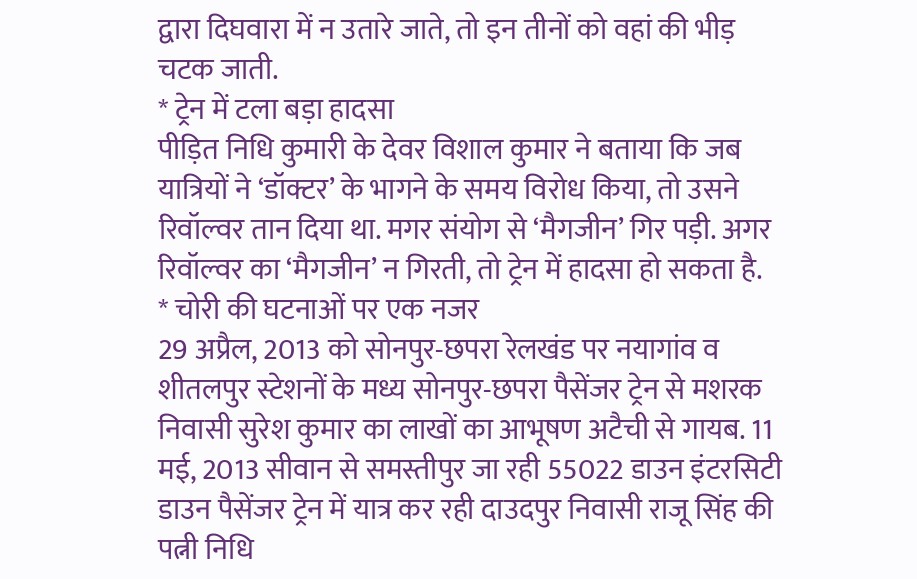द्वारा दिघवारा में न उतारे जाते, तो इन तीनों को वहां की भीड़ चटक जाती.
* ट्रेन में टला बड़ा हादसा
पीड़ित निधि कुमारी के देवर विशाल कुमार ने बताया कि जब यात्रियों ने ‘डॉक्टर’ के भागने के समय विरोध किया, तो उसने रिवॉल्वर तान दिया था. मगर संयोग से ‘मैगजीन’ गिर पड़ी. अगर रिवॉल्वर का ‘मैगजीन’ न गिरती, तो ट्रेन में हादसा हो सकता है.
* चोरी की घटनाओं पर एक नजर
29 अप्रैल, 2013 को सोनपुर-छपरा रेलखंड पर नयागांव व शीतलपुर स्टेशनों के मध्य सोनपुर-छपरा पैसेंजर ट्रेन से मशरक निवासी सुरेश कुमार का लाखों का आभूषण अटैची से गायब. 11 मई, 2013 सीवान से समस्तीपुर जा रही 55022 डाउन इंटरसिटी डाउन पैसेंजर ट्रेन में यात्र कर रही दाउदपुर निवासी राजू सिंह की पत्नी निधि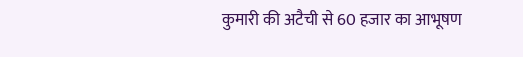कुमारी की अटैची से 60 हजार का आभूषण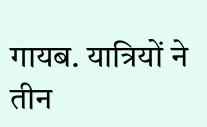गायब. यात्रियों ने तीन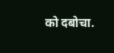को दबोचा.